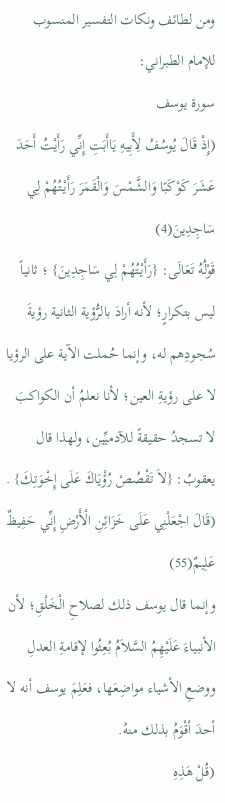ومن لطائف ونكات التفسير المنسوب للإمام الطبراني:
سورة يوسف
(إِذْ قَالَ يُوسُفُ لِأَبِيهِ يَاأَبَتِ إِنِّي رَأَيْتُ أَحَدَ عَشَرَ كَوْكَبًا وَالشَّمْسَ وَالْقَمَرَ رَأَيْتُهُمْ لِي سَاجِدِينَ(4)
قَوْلُهُ تَعَالَى: {رَأَيْتُهُمْ لِي سَاجِدِينَ} ؛ ثانياً ليس بتكرارٍ؛ لأنه أرادَ بالرُّؤية الثانية رؤيةَ سُجودِهم له، وإنما حُملت الآية على الرؤيا لا على رؤيةِ العين؛ لأنا نعلمُ أن الكواكبَ لا تسجدُ حقيقةً للآدميِّين، ولهذا قال يعقوبُ: {لاَ تَقْصُصْ رُؤْيَاكَ عَلَى إِخْوَتِكَ} .
(قَالَ اجْعَلْنِي عَلَى خَزَائِنِ الْأَرْضِ إِنِّي حَفِيظٌ عَلِيمٌ(55)
وإنما قال يوسف ذلك لصلاحِ الْخَلْقِ؛ لأن الأنبياءَ عَلَيْهِمُ السَّلاَمُ بُعِثُوا لإقامةِ العدلِ ووضعِ الأشياء مواضِعَها، فعَلِمَ يوسف أنه لا أحدَ أقْوَمُ بذلك منهُ.
(قُلْ هَذِهِ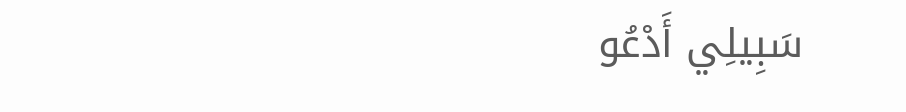سَبِيلِي أَدْعُو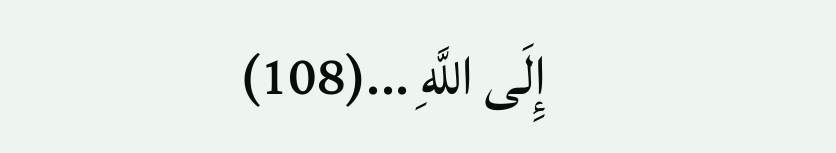إِلَى اللَّهِ ...(108)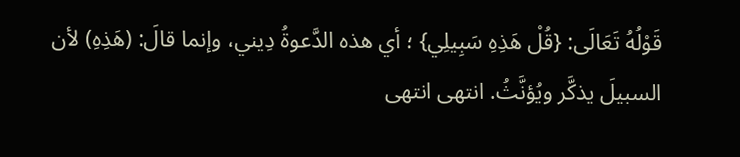قَوْلُهُ تَعَالَى: {قُلْ هَذِهِ سَبِيلِي} ؛ أي هذه الدَّعوةُ دِيني، وإنما قالَ: (هَذِهِ) لأن السبيلَ يذكَّر ويُؤنَّثُ. انتهى انتهى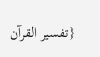{تفسير القرآن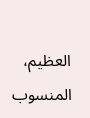العظيم، المنسوب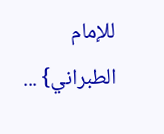للإمام الطبراني} ...